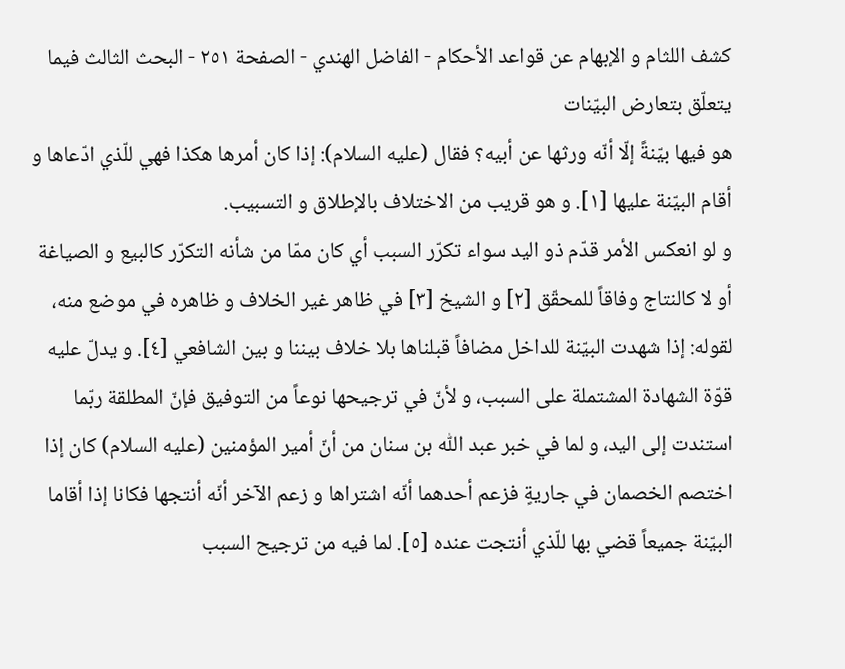كشف اللثام و الإبهام عن قواعد الأحكام - الفاضل الهندي - الصفحة ٢٥١ - البحث الثالث فيما يتعلّق بتعارض البيّنات
هو فيها بيّنةً إلّا أنّه ورثها عن أبيه؟ فقال (عليه السلام): إذا كان أمرها هكذا فهي للّذي ادّعاها و أقام البيّنة عليها [١]. و هو قريب من الاختلاف بالإطلاق و التسبيب.
و لو انعكس الأمر قدّم ذو اليد سواء تكرّر السبب أي كان ممّا من شأنه التكرّر كالبيع و الصياغة أو لا كالنتاج وفاقاً للمحقّق [٢] و الشيخ [٣] في ظاهر غير الخلاف و ظاهره في موضع منه، لقوله: إذا شهدت البيّنة للداخل مضافاً قبلناها بلا خلاف بيننا و بين الشافعي [٤]. و يدلّ عليه قوّة الشهادة المشتملة على السبب، و لأنّ في ترجيحها نوعاً من التوفيق فإنّ المطلقة ربّما استندت إلى اليد، و لما في خبر عبد اللّٰه بن سنان من أنّ أمير المؤمنين (عليه السلام) كان إذا اختصم الخصمان في جاريةٍ فزعم أحدهما أنّه اشتراها و زعم الآخر أنّه أنتجها فكانا إذا أقاما البيّنة جميعاً قضي بها للّذي أنتجت عنده [٥]. لما فيه من ترجيح السبب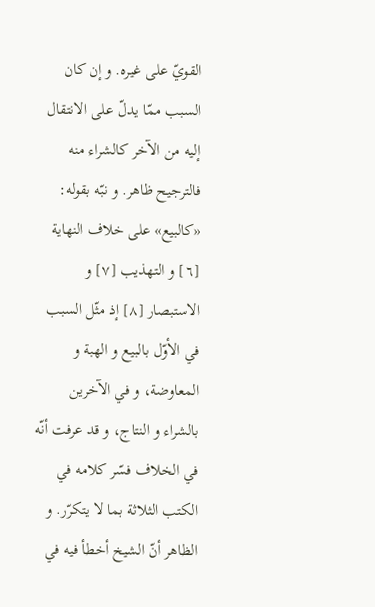القويّ على غيره. و إن كان السبب ممّا يدلّ على الانتقال إليه من الآخر كالشراء منه فالترجيح ظاهر. و نبّه بقوله: «كالبيع» على خلاف النهاية [٦] و التهذيب [٧] و الاستبصار [٨] إذ مثّل السبب في الأوّل بالبيع و الهبة و المعاوضة، و في الآخرين بالشراء و النتاج، و قد عرفت أنّه في الخلاف فسّر كلامه في الكتب الثلاثة بما لا يتكرّر. و الظاهر أنّ الشيخ أخطأ فيه في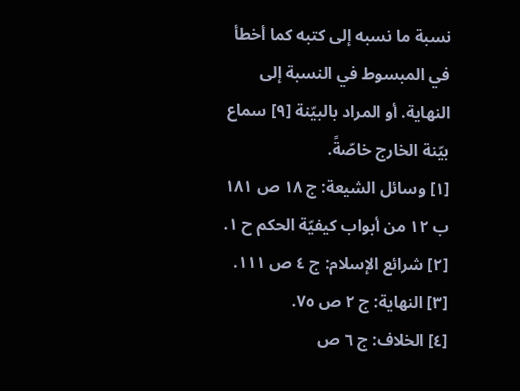نسبة ما نسبه إلى كتبه كما أخطأ في المبسوط في النسبة إلى النهاية. أو المراد بالبيّنة [٩] سماع بيّنة الخارج خاصّةً.
[١] وسائل الشيعة: ج ١٨ ص ١٨١ ب ١٢ من أبواب كيفيّة الحكم ح ١.
[٢] شرائع الإسلام: ج ٤ ص ١١١.
[٣] النهاية: ج ٢ ص ٧٥.
[٤] الخلاف: ج ٦ ص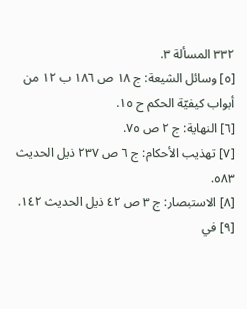٣٣٢ المسألة ٣.
[٥] وسائل الشيعة: ج ١٨ ص ١٨٦ ب ١٢ من أبواب كيفيّة الحكم ح ١٥.
[٦] النهاية: ج ٢ ص ٧٥.
[٧] تهذيب الأحكام: ج ٦ ص ٢٣٧ ذيل الحديث ٥٨٣.
[٨] الاستبصار: ج ٣ ص ٤٢ ذيل الحديث ١٤٢.
[٩] في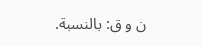ن و ق: بالنسبة.